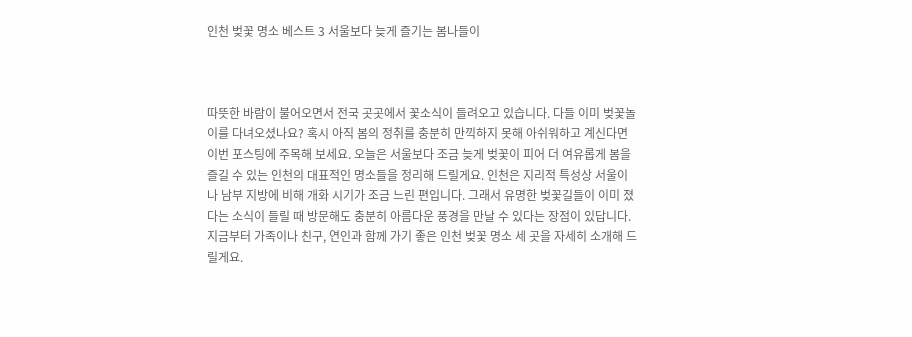인천 벚꽃 명소 베스트 3 서울보다 늦게 즐기는 봄나들이



따뜻한 바람이 불어오면서 전국 곳곳에서 꽃소식이 들려오고 있습니다. 다들 이미 벚꽃놀이를 다녀오셨나요? 혹시 아직 봄의 정취를 충분히 만끽하지 못해 아쉬워하고 계신다면 이번 포스팅에 주목해 보세요. 오늘은 서울보다 조금 늦게 벚꽃이 피어 더 여유롭게 봄을 즐길 수 있는 인천의 대표적인 명소들을 정리해 드릴게요. 인천은 지리적 특성상 서울이나 남부 지방에 비해 개화 시기가 조금 느린 편입니다. 그래서 유명한 벚꽃길들이 이미 졌다는 소식이 들릴 때 방문해도 충분히 아름다운 풍경을 만날 수 있다는 장점이 있답니다. 지금부터 가족이나 친구, 연인과 함께 가기 좋은 인천 벚꽃 명소 세 곳을 자세히 소개해 드릴게요.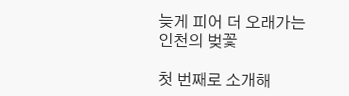늦게 피어 더 오래가는 인천의 벚꽃

첫 번째로 소개해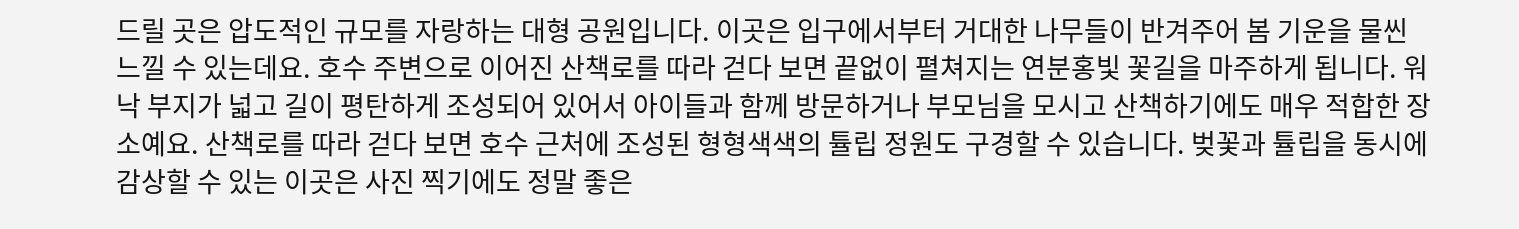드릴 곳은 압도적인 규모를 자랑하는 대형 공원입니다. 이곳은 입구에서부터 거대한 나무들이 반겨주어 봄 기운을 물씬 느낄 수 있는데요. 호수 주변으로 이어진 산책로를 따라 걷다 보면 끝없이 펼쳐지는 연분홍빛 꽃길을 마주하게 됩니다. 워낙 부지가 넓고 길이 평탄하게 조성되어 있어서 아이들과 함께 방문하거나 부모님을 모시고 산책하기에도 매우 적합한 장소예요. 산책로를 따라 걷다 보면 호수 근처에 조성된 형형색색의 튤립 정원도 구경할 수 있습니다. 벚꽃과 튤립을 동시에 감상할 수 있는 이곳은 사진 찍기에도 정말 좋은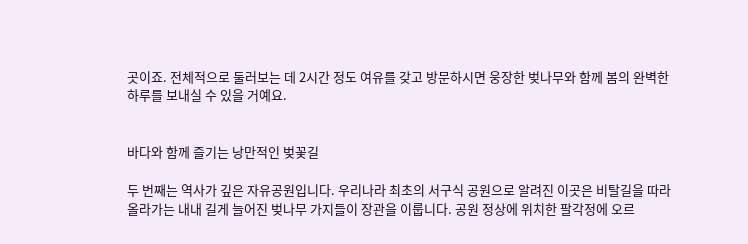곳이죠. 전체적으로 둘러보는 데 2시간 정도 여유를 갖고 방문하시면 웅장한 벚나무와 함께 봄의 완벽한 하루를 보내실 수 있을 거예요.


바다와 함께 즐기는 낭만적인 벚꽃길

두 번째는 역사가 깊은 자유공원입니다. 우리나라 최초의 서구식 공원으로 알려진 이곳은 비탈길을 따라 올라가는 내내 길게 늘어진 벚나무 가지들이 장관을 이룹니다. 공원 정상에 위치한 팔각정에 오르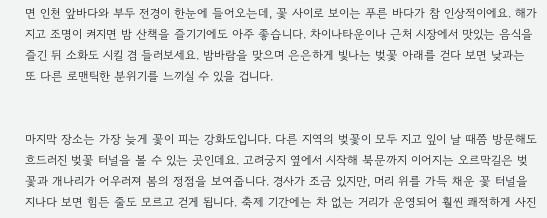면 인천 앞바다와 부두 전경이 한눈에 들어오는데, 꽃 사이로 보이는 푸른 바다가 참 인상적이에요. 해가 지고 조명이 켜지면 밤 산책을 즐기기에도 아주 좋습니다. 차이나타운이나 근처 시장에서 맛있는 음식을 즐긴 뒤 소화도 시킬 겸 들러보세요. 밤바람을 맞으며 은은하게 빛나는 벚꽃 아래를 걷다 보면 낮과는 또 다른 로맨틱한 분위기를 느끼실 수 있을 겁니다.


마지막 장소는 가장 늦게 꽃이 피는 강화도입니다. 다른 지역의 벚꽃이 모두 지고 잎이 날 때쯤 방문해도 흐드러진 벚꽃 터널을 볼 수 있는 곳인데요. 고려궁지 옆에서 시작해 북문까지 이어지는 오르막길은 벚꽃과 개나리가 어우러져 봄의 정점을 보여줍니다. 경사가 조금 있지만, 머리 위를 가득 채운 꽃 터널을 지나다 보면 힘든 줄도 모르고 걷게 됩니다. 축제 기간에는 차 없는 거리가 운영되어 훨씬 쾌적하게 사진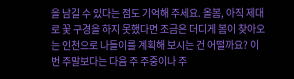을 남길 수 있다는 점도 기억해 주세요. 올봄, 아직 제대로 꽃 구경을 하지 못했다면 조금은 더디게 봄이 찾아오는 인천으로 나들이를 계획해 보시는 건 어떨까요? 이번 주말보다는 다음 주 주중이나 주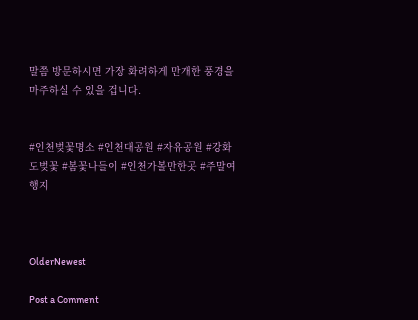말쯤 방문하시면 가장 화려하게 만개한 풍경을 마주하실 수 있을 겁니다.


#인천벚꽃명소 #인천대공원 #자유공원 #강화도벚꽃 #봄꽃나들이 #인천가볼만한곳 #주말여행지



OlderNewest

Post a Comment